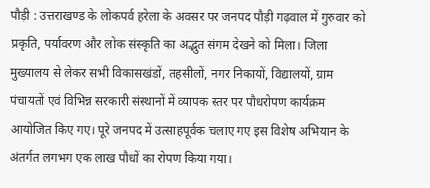पौड़ी : उत्तराखण्ड के लोकपर्व हरेला के अवसर पर जनपद पौड़ी गढ़वाल में गुरुवार को प्रकृति, पर्यावरण और लोक संस्कृति का अद्भुत संगम देखने को मिला। जिला मुख्यालय से लेकर सभी विकासखंडों, तहसीलों, नगर निकायों, विद्यालयों, ग्राम पंचायतों एवं विभिन्न सरकारी संस्थानों में व्यापक स्तर पर पौधरोपण कार्यक्रम आयोजित किए गए। पूरे जनपद में उत्साहपूर्वक चलाए गए इस विशेष अभियान के अंतर्गत लगभग एक लाख पौधों का रोपण किया गया।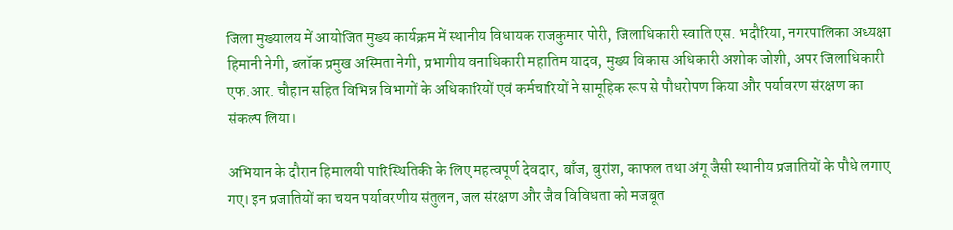जिला मुख्यालय में आयोजित मुख्य कार्यक्रम में स्थानीय विधायक राजकुमार पोरी, जिलाधिकारी स्वाति एस. भदौरिया, नगरपालिका अध्यक्षा हिमानी नेगी, ब्लॉक प्रमुख अस्मिता नेगी, प्रभागीय वनाधिकारी महातिम यादव, मुख्य विकास अधिकारी अशोक जोशी, अपर जिलाधिकारी एफ.आर. चौहान सहित विभिन्न विभागों के अधिकारियों एवं कर्मचारियों ने सामूहिक रूप से पौधरोपण किया और पर्यावरण संरक्षण का संकल्प लिया।

अभियान के दौरान हिमालयी पारिस्थितिकी के लिए महत्वपूर्ण देवदार, बाँज, बुरांश, काफल तथा अंगू जैसी स्थानीय प्रजातियों के पौधे लगाए गए। इन प्रजातियों का चयन पर्यावरणीय संतुलन, जल संरक्षण और जैव विविधता को मजबूत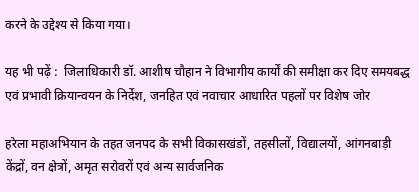करने के उद्देश्य से किया गया।

यह भी पढ़ें :  जिलाधिकारी डॉ. आशीष चौहान ने विभागीय कार्यों की समीक्षा कर दिए समयबद्ध एवं प्रभावी क्रियान्वयन के निर्देश, जनहित एवं नवाचार आधारित पहलों पर विशेष जोर

हरेला महाअभियान के तहत जनपद के सभी विकासखंडों, तहसीलों, विद्यालयों, आंगनबाड़ी केंद्रों, वन क्षेत्रों, अमृत सरोवरों एवं अन्य सार्वजनिक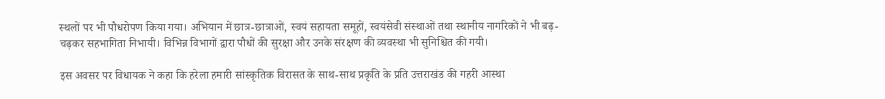स्थलों पर भी पौधरोपण किया गया। अभियान में छात्र-छात्राओं, स्वयं सहायता समूहों, स्वयंसेवी संस्थाओं तथा स्थानीय नागरिकों ने भी बढ़-चढ़कर सहभागिता निभायी। विभिन्न विभागों द्वारा पौधों की सुरक्षा और उनके संरक्षण की व्यवस्था भी सुनिश्चित की गयी।

इस अवसर पर विधायक ने कहा कि हरेला हमारी सांस्कृतिक विरासत के साथ-साथ प्रकृति के प्रति उत्तराखंड की गहरी आस्था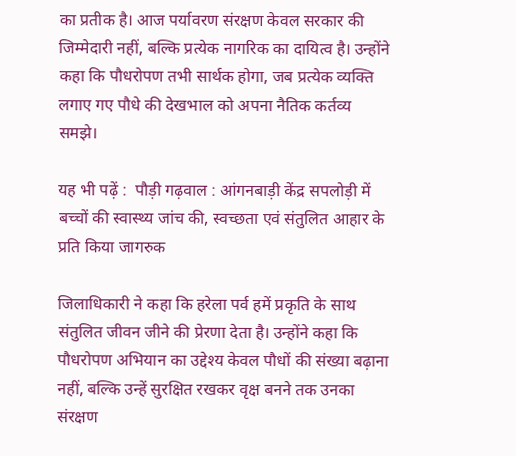का प्रतीक है। आज पर्यावरण संरक्षण केवल सरकार की जिम्मेदारी नहीं, बल्कि प्रत्येक नागरिक का दायित्व है। उन्होंने कहा कि पौधरोपण तभी सार्थक होगा, जब प्रत्येक व्यक्ति लगाए गए पौधे की देखभाल को अपना नैतिक कर्तव्य समझे।

यह भी पढ़ें :  पौड़ी गढ़वाल : आंगनबाड़ी केंद्र सपलोड़ी में बच्चों की स्वास्थ्य जांच की, स्वच्छता एवं संतुलित आहार के प्रति किया जागरुक

जिलाधिकारी ने कहा कि हरेला पर्व हमें प्रकृति के साथ संतुलित जीवन जीने की प्रेरणा देता है। उन्होंने कहा कि पौधरोपण अभियान का उद्देश्य केवल पौधों की संख्या बढ़ाना नहीं, बल्कि उन्हें सुरक्षित रखकर वृक्ष बनने तक उनका संरक्षण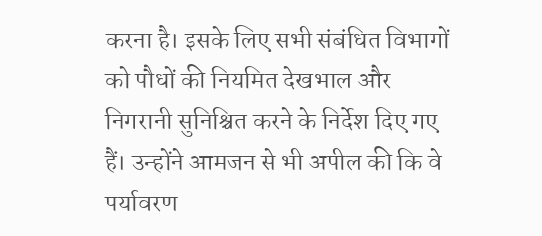करना है। इसके लिए सभी संबंधित विभागों को पौधों की नियमित देखभाल और निगरानी सुनिश्चित करने के निर्देश दिए गए हैं। उन्होंने आमजन से भी अपील की कि वे पर्यावरण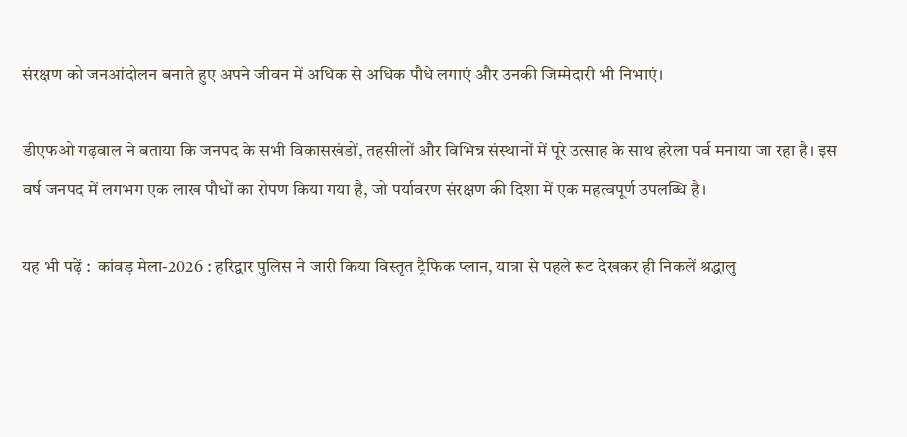संरक्षण को जनआंदोलन बनाते हुए अपने जीवन में अधिक से अधिक पौधे लगाएं और उनकी जिम्मेदारी भी निभाएं।

डीएफओ गढ़वाल ने बताया कि जनपद के सभी विकासखंडों, तहसीलों और विभिन्न संस्थानों में पूरे उत्साह के साथ हरेला पर्व मनाया जा रहा है। इस वर्ष जनपद में लगभग एक लाख पौधों का रोपण किया गया है, जो पर्यावरण संरक्षण की दिशा में एक महत्वपूर्ण उपलब्धि है।

यह भी पढ़ें :  कांवड़ मेला-2026 : हरिद्वार पुलिस ने जारी किया विस्तृत ट्रैफिक प्लान, यात्रा से पहले रूट देखकर ही निकलें श्रद्धालु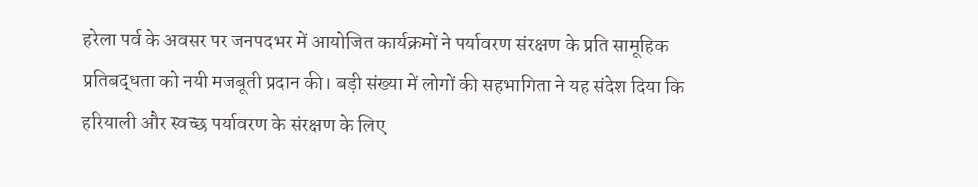हरेला पर्व के अवसर पर जनपदभर में आयोजित कार्यक्रमों ने पर्यावरण संरक्षण के प्रति सामूहिक प्रतिबद्धता को नयी मजबूती प्रदान की। बड़ी संख्या में लोगों की सहभागिता ने यह संदेश दिया कि हरियाली और स्वच्छ पर्यावरण के संरक्षण के लिए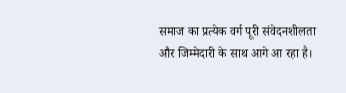समाज का प्रत्येक वर्ग पूरी संवेदनशीलता और जिम्मेदारी के साथ आगे आ रहा है।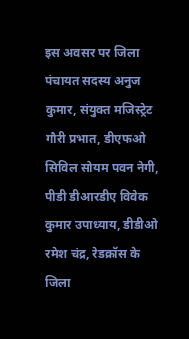इस अवसर पर जिला पंचायत सदस्य अनुज कुमार, संयुक्त मजिस्ट्रेट गौरी प्रभात, डीएफओ सिविल सोयम पवन नेगी, पीडी डीआरडीए विवेक कुमार उपाध्याय, डीडीओ रमेश चंद्र, रेडक्रॉस के जिला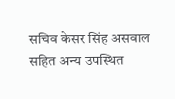सचिव केसर सिंह असवाल सहित अन्य उपस्थित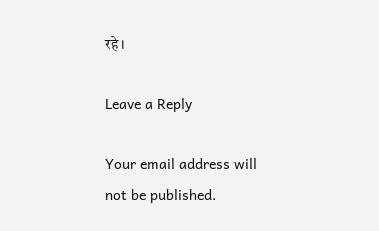रहे।

Leave a Reply

Your email address will not be published.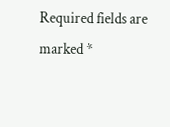Required fields are marked *